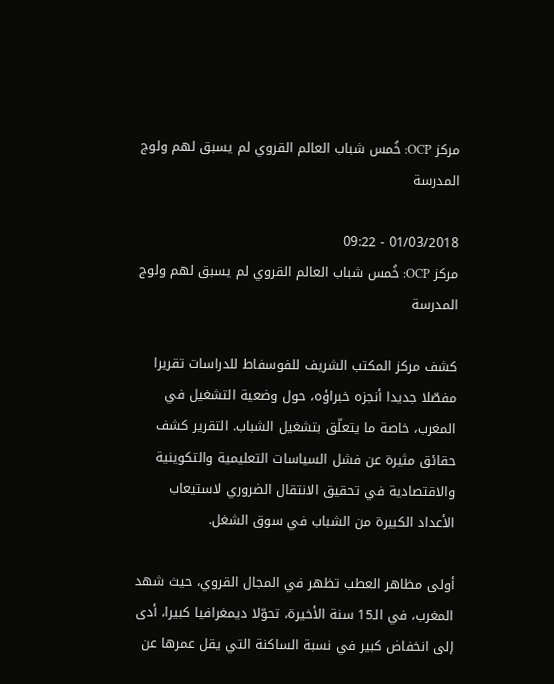مركز OCP: خُمس شباب العالم القروي لم يسبق لهم ولوج المدرسة

01/03/2018 - 09:22
مركز OCP: خُمس شباب العالم القروي لم يسبق لهم ولوج المدرسة

كشف مركز المكتب الشريف للفوسفاط للدراسات تقريرا مفصّلا جديدا أنجزه خبراؤه، حول وضعية التشغيل في المغرب، خاصة ما يتعلّق بتشغيل الشباب. التقرير كشف حقائق مثيرة عن فشل السياسات التعليمية والتكوينية والاقتصادية في تحقيق الانتقال الضروري لاستيعاب الأعداد الكبيرة من الشباب في سوق الشغل.

أولى مظاهر العطب تظهر في المجال القروي، حيث شهد المغرب، في الـ15 سنة الأخيرة، تحوّلا ديمغرافيا كبيرا، أدى إلى انخفاض كبير في نسبة الساكنة التي يقل عمرها عن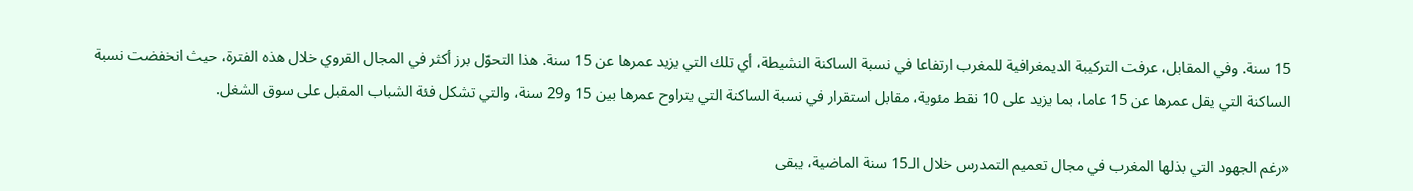15 سنة. وفي المقابل، عرفت التركيبة الديمغرافية للمغرب ارتفاعا في نسبة الساكنة النشيطة، أي تلك التي يزيد عمرها عن 15 سنة. هذا التحوّل برز أكثر في المجال القروي خلال هذه الفترة، حيث انخفضت نسبة الساكنة التي يقل عمرها عن 15 عاما، بما يزيد على 10 نقط مئوية، مقابل استقرار في نسبة الساكنة التي يتراوح عمرها بين 15 و29 سنة، والتي تشكل فئة الشباب المقبل على سوق الشغل.

«رغم الجهود التي بذلها المغرب في مجال تعميم التمدرس خلال الـ15 سنة الماضية، يبقى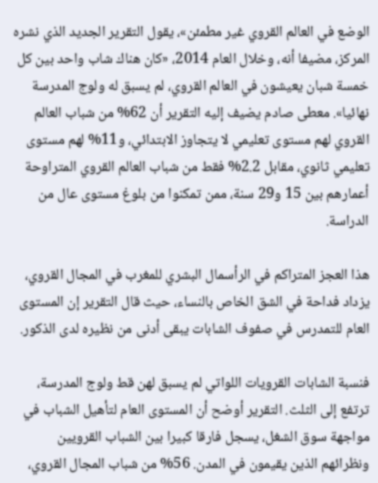الوضع في العالم القروي غير مطمئن»، يقول التقرير الجديد الذي نشره المركز، مضيفا أنه، وخلال العام 2014، «كان هناك شاب واحد بين كل خمسة شبان يعيشون في العالم القروي، لم يسبق له ولوج المدرسة نهائيا». معطى صادم يضيف إليه التقرير أن 62% من شباب العالم القروي لهم مستوى تعليمي لا يتجاوز الابتدائي، و11% لهم مستوى تعليمي ثانوي، مقابل 2.2% فقط من شباب العالم القروي المتراوحة أعمارهم بين 15 و29 سنة، ممن تمكنوا من بلوغ مستوى عال من الدراسة.

هذا العجز المتراكم في الرأسمال البشري للمغرب في المجال القروي، يزداد فداحة في الشق الخاص بالنساء، حيث قال التقرير إن المستوى العام للتمدرس في صفوف الشابات يبقى أدنى من نظيره لدى الذكور.

فنسبة الشابات القرويات اللواتي لم يسبق لهن قط ولوج المدرسة، ترتفع إلى الثلث. التقرير أوضح أن المستوى العام لتأهيل الشباب في مواجهة سوق الشغل، يسجل فارقا كبيرا بين الشباب القرويين ونظرائهم الذين يقيمون في المدن. 56% من شباب المجال القروي،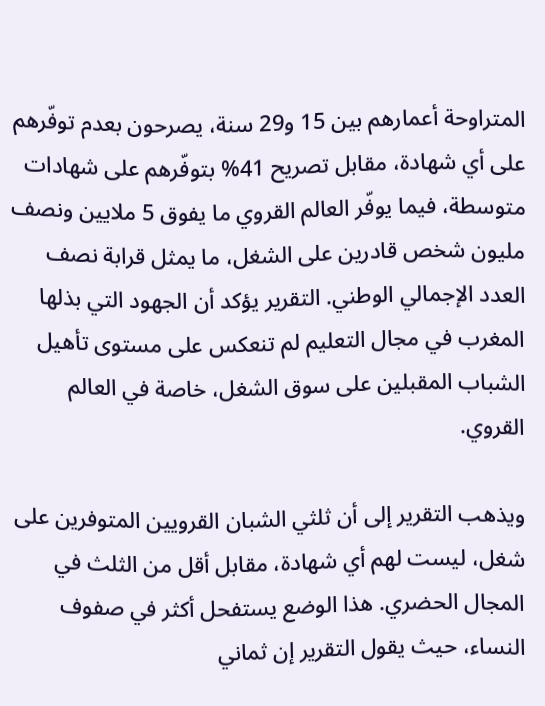المتراوحة أعمارهم بين 15 و29 سنة، يصرحون بعدم توفّرهم على أي شهادة، مقابل تصريح 41% بتوفّرهم على شهادات متوسطة، فيما يوفّر العالم القروي ما يفوق 5 ملايين ونصف مليون شخص قادرين على الشغل، ما يمثل قرابة نصف العدد الإجمالي الوطني. التقرير يؤكد أن الجهود التي بذلها المغرب في مجال التعليم لم تنعكس على مستوى تأهيل الشباب المقبلين على سوق الشغل، خاصة في العالم القروي.

ويذهب التقرير إلى أن ثلثي الشبان القرويين المتوفرين على شغل، ليست لهم أي شهادة، مقابل أقل من الثلث في المجال الحضري. هذا الوضع يستفحل أكثر في صفوف النساء، حيث يقول التقرير إن ثماني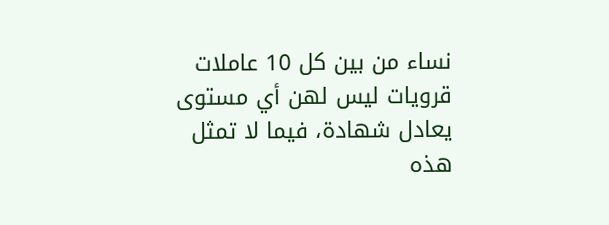نساء من بين كل 10 عاملات قرويات ليس لهن أي مستوى يعادل شهادة، فيما لا تمثل هذه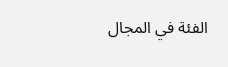الفئة في المجال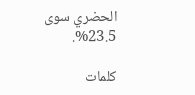الحضري سوى 23.5%.

كلمات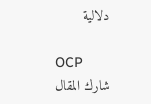دلالية

OCP
شارك المقال